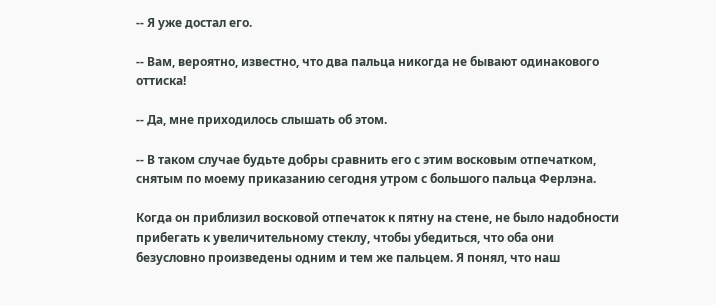-- Я уже достал его.

-- Вам, вероятно, известно, что два пальца никогда не бывают одинакового оттиска!

-- Да, мне приходилось слышать об этом.

-- В таком случае будьте добры сравнить его с этим восковым отпечатком, снятым по моему приказанию сегодня утром с большого пальца Ферлэна.

Когда он приблизил восковой отпечаток к пятну на стене, не было надобности прибегать к увеличительному стеклу, чтобы убедиться, что оба они безусловно произведены одним и тем же пальцем. Я понял, что наш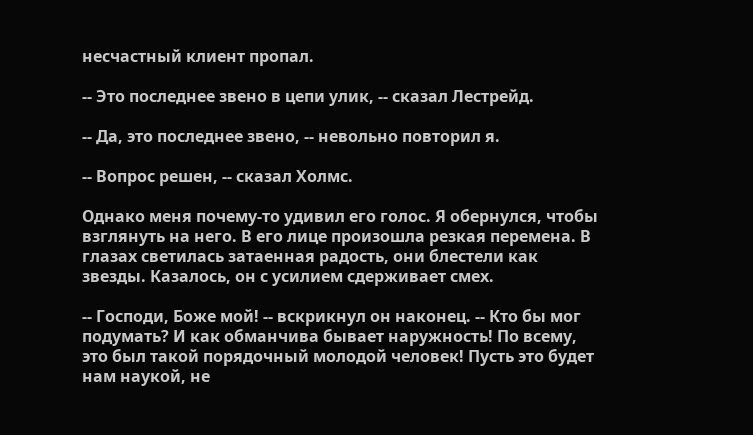несчастный клиент пропал.

-- Это последнее звено в цепи улик, -- сказал Лестрейд.

-- Да, это последнее звено, -- невольно повторил я.

-- Вопрос решен, -- сказал Холмс.

Однако меня почему-то удивил его голос. Я обернулся, чтобы взглянуть на него. В его лице произошла резкая перемена. В глазах светилась затаенная радость, они блестели как звезды. Казалось, он с усилием сдерживает смех.

-- Господи, Боже мой! -- вскрикнул он наконец. -- Кто бы мог подумать? И как обманчива бывает наружность! По всему, это был такой порядочный молодой человек! Пусть это будет нам наукой, не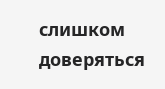слишком доверяться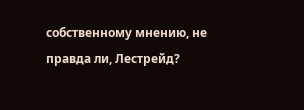собственному мнению, не правда ли, Лестрейд?